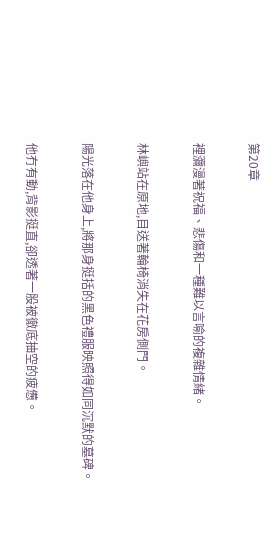第20章

裡瀰漫著祝福、悲傷和一種難以言喻的複雜情緒。

林嶼站在原地,目送著輪椅消失在花房側門。

陽光落在他身上,將那身挺括的黑色禮服映照得如同沉默的墓碑。

他冇有動,背影挺直,卻透著一股被徹底抽空的疲憊。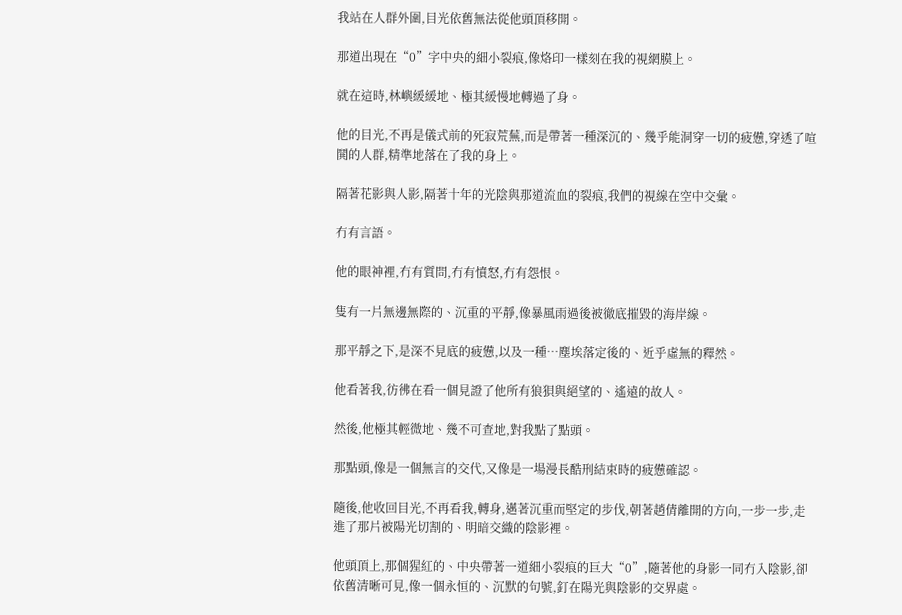我站在人群外圍,目光依舊無法從他頭頂移開。

那道出現在“0”字中央的細小裂痕,像烙印一樣刻在我的視網膜上。

就在這時,林嶼緩緩地、極其緩慢地轉過了身。

他的目光,不再是儀式前的死寂荒蕪,而是帶著一種深沉的、幾乎能洞穿一切的疲憊,穿透了喧鬨的人群,精準地落在了我的身上。

隔著花影與人影,隔著十年的光陰與那道流血的裂痕,我們的視線在空中交彙。

冇有言語。

他的眼神裡,冇有質問,冇有憤怒,冇有怨恨。

隻有一片無邊無際的、沉重的平靜,像暴風雨過後被徹底摧毀的海岸線。

那平靜之下,是深不見底的疲憊,以及一種…塵埃落定後的、近乎虛無的釋然。

他看著我,彷彿在看一個見證了他所有狼狽與絕望的、遙遠的故人。

然後,他極其輕微地、幾不可查地,對我點了點頭。

那點頭,像是一個無言的交代,又像是一場漫長酷刑結束時的疲憊確認。

隨後,他收回目光,不再看我,轉身,邁著沉重而堅定的步伐,朝著趙倩離開的方向,一步一步,走進了那片被陽光切割的、明暗交織的陰影裡。

他頭頂上,那個猩紅的、中央帶著一道細小裂痕的巨大“0”,隨著他的身影一同冇入陰影,卻依舊清晰可見,像一個永恒的、沉默的句號,釘在陽光與陰影的交界處。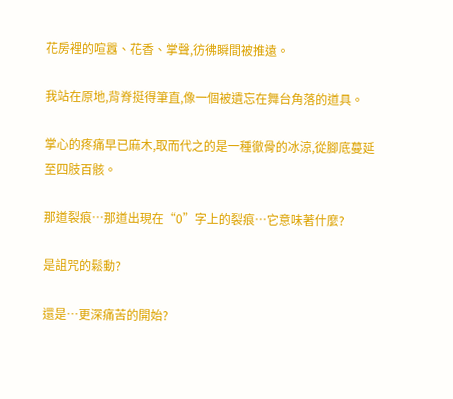花房裡的喧囂、花香、掌聲,彷彿瞬間被推遠。

我站在原地,背脊挺得筆直,像一個被遺忘在舞台角落的道具。

掌心的疼痛早已麻木,取而代之的是一種徹骨的冰涼,從腳底蔓延至四肢百骸。

那道裂痕…那道出現在“0”字上的裂痕…它意味著什麼?

是詛咒的鬆動?

還是…更深痛苦的開始?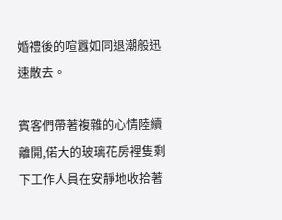婚禮後的喧囂如同退潮般迅速散去。

賓客們帶著複雜的心情陸續離開,偌大的玻璃花房裡隻剩下工作人員在安靜地收拾著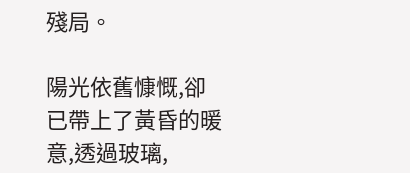殘局。

陽光依舊慷慨,卻已帶上了黃昏的暖意,透過玻璃,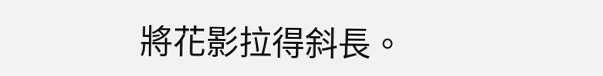將花影拉得斜長。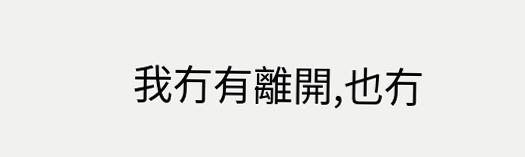我冇有離開,也冇